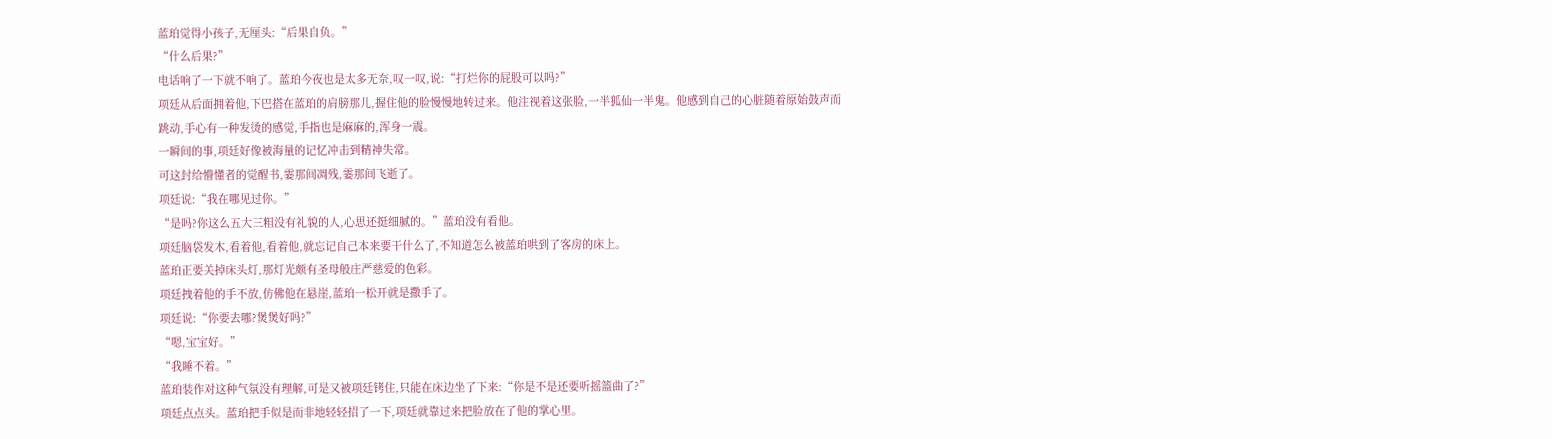蓝珀觉得小孩子,无厘头:“后果自负。”
“什么后果?”
电话响了一下就不响了。蓝珀今夜也是太多无奈,叹一叹,说:“打烂你的屁股可以吗?”
项廷从后面拥着他,下巴搭在蓝珀的肩膀那儿,握住他的脸慢慢地转过来。他注视着这张脸,一半狐仙一半鬼。他感到自己的心脏随着原始鼓声而跳动,手心有一种发烫的感觉,手指也是麻麻的,浑身一震。
一瞬间的事,项廷好像被海量的记忆冲击到精神失常。
可这封给懵懂者的觉醒书,霎那间凋残,霎那间飞逝了。
项廷说:“我在哪见过你。”
“是吗?你这么五大三粗没有礼貌的人,心思还挺细腻的。”蓝珀没有看他。
项廷脑袋发木,看着他,看着他,就忘记自己本来要干什么了,不知道怎么被蓝珀哄到了客房的床上。
蓝珀正要关掉床头灯,那灯光颇有圣母般庄严慈爱的色彩。
项廷拽着他的手不放,仿佛他在悬崖,蓝珀一松开就是撒手了。
项廷说:“你要去哪?煲煲好吗?”
“嗯,宝宝好。”
“我睡不着。”
蓝珀装作对这种气氛没有理解,可是又被项廷铐住,只能在床边坐了下来:“你是不是还要听摇篮曲了?”
项廷点点头。蓝珀把手似是而非地轻轻招了一下,项廷就靠过来把脸放在了他的掌心里。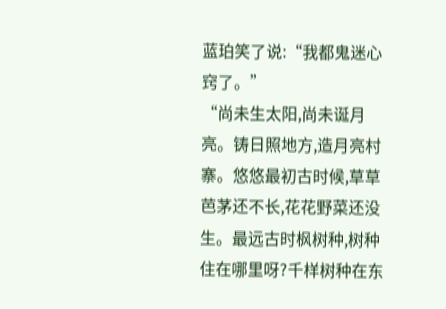蓝珀笑了说:“我都鬼迷心窍了。”
“尚未生太阳,尚未诞月亮。铸日照地方,造月亮村寨。悠悠最初古时候,草草芭茅还不长,花花野菜还没生。最远古时枫树种,树种住在哪里呀?千样树种在东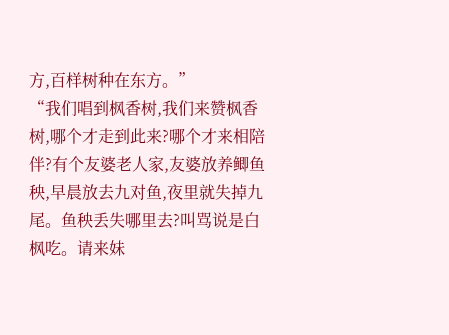方,百样树种在东方。”
“我们唱到枫香树,我们来赞枫香树,哪个才走到此来?哪个才来相陪伴?有个友婆老人家,友婆放养鲫鱼秧,早晨放去九对鱼,夜里就失掉九尾。鱼秧丢失哪里去?叫骂说是白枫吃。请来妹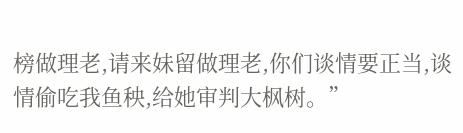榜做理老,请来妹留做理老,你们谈情要正当,谈情偷吃我鱼秧,给她审判大枫树。”